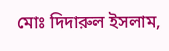মোঃ দিদারুল ইসলাম,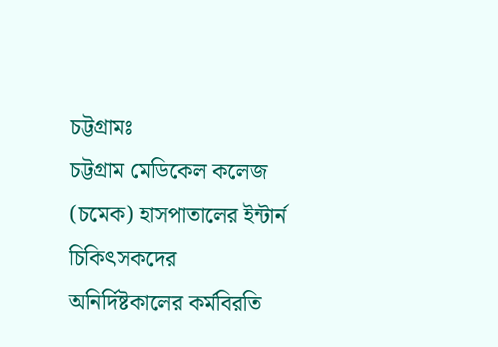চট্টগ্রামঃ
চট্টগ্রাম মেডিকেল কলেজ (চমেক) হাসপাতালের ইন্টার্ন চিকিৎসকদের অনির্দিষ্টকালের কর্মবিরতি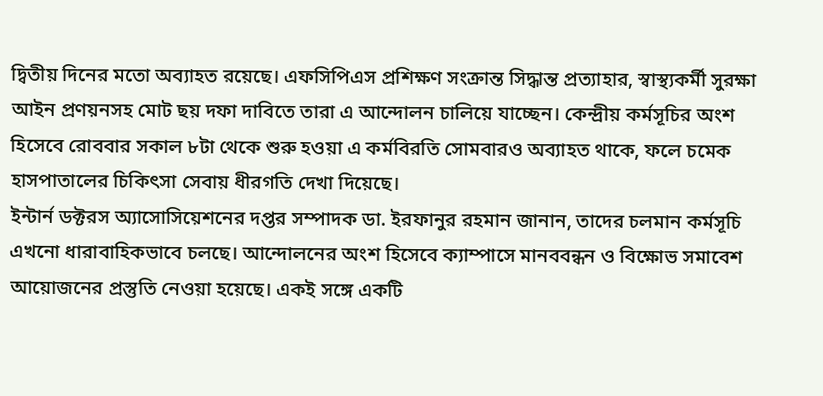দ্বিতীয় দিনের মতো অব্যাহত রয়েছে। এফসিপিএস প্রশিক্ষণ সংক্রান্ত সিদ্ধান্ত প্রত্যাহার, স্বাস্থ্যকর্মী সুরক্ষা আইন প্রণয়নসহ মোট ছয় দফা দাবিতে তারা এ আন্দোলন চালিয়ে যাচ্ছেন। কেন্দ্রীয় কর্মসূচির অংশ হিসেবে রোববার সকাল ৮টা থেকে শুরু হওয়া এ কর্মবিরতি সোমবারও অব্যাহত থাকে, ফলে চমেক হাসপাতালের চিকিৎসা সেবায় ধীরগতি দেখা দিয়েছে।
ইন্টার্ন ডক্টরস অ্যাসোসিয়েশনের দপ্তর সম্পাদক ডা. ইরফানুর রহমান জানান, তাদের চলমান কর্মসূচি এখনো ধারাবাহিকভাবে চলছে। আন্দোলনের অংশ হিসেবে ক্যাম্পাসে মানববন্ধন ও বিক্ষোভ সমাবেশ আয়োজনের প্রস্তুতি নেওয়া হয়েছে। একই সঙ্গে একটি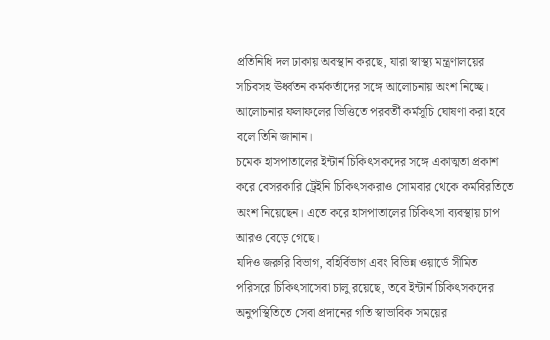প্রতিনিধি দল ঢাকায় অবস্থান করছে, যারা স্বাস্থ্য মন্ত্রণালয়ের সচিবসহ ঊর্ধ্বতন কর্মকর্তাদের সঙ্গে আলোচনায় অংশ নিচ্ছে। আলোচনার ফলাফলের ভিত্তিতে পরবর্তী কর্মসূচি ঘোষণা করা হবে বলে তিনি জানান।
চমেক হাসপাতালের ইন্টার্ন চিকিৎসকদের সঙ্গে একাত্মতা প্রকাশ করে বেসরকারি ট্রেইনি চিকিৎসকরাও সোমবার থেকে কর্মবিরতিতে অংশ নিয়েছেন। এতে করে হাসপাতালের চিকিৎসা ব্যবস্থায় চাপ আরও বেড়ে গেছে।
যদিও জরুরি বিভাগ, বহির্বিভাগ এবং বিভিন্ন ওয়ার্ডে সীমিত পরিসরে চিকিৎসাসেবা চালু রয়েছে, তবে ইন্টার্ন চিকিৎসকদের অনুপস্থিতিতে সেবা প্রদানের গতি স্বাভাবিক সময়ের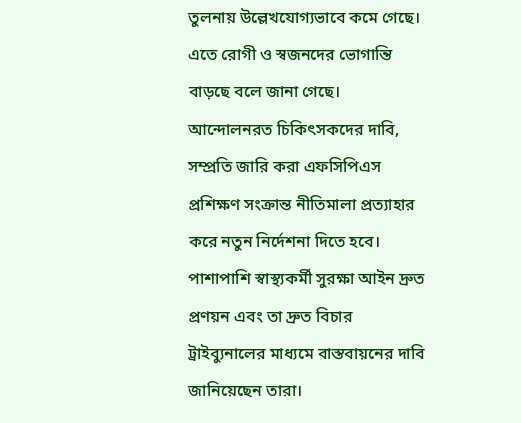তুলনায় উল্লেখযোগ্যভাবে কমে গেছে। এতে রোগী ও স্বজনদের ভোগান্তি বাড়ছে বলে জানা গেছে।
আন্দোলনরত চিকিৎসকদের দাবি, সম্প্রতি জারি করা এফসিপিএস প্রশিক্ষণ সংক্রান্ত নীতিমালা প্রত্যাহার করে নতুন নির্দেশনা দিতে হবে। পাশাপাশি স্বাস্থ্যকর্মী সুরক্ষা আইন দ্রুত প্রণয়ন এবং তা দ্রুত বিচার ট্রাইব্যুনালের মাধ্যমে বাস্তবায়নের দাবি জানিয়েছেন তারা।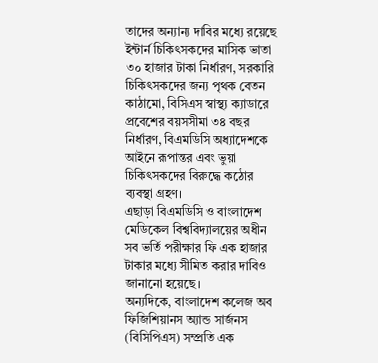তাদের অন্যান্য দাবির মধ্যে রয়েছে ইন্টার্ন চিকিৎসকদের মাসিক ভাতা ৩০ হাজার টাকা নির্ধারণ, সরকারি চিকিৎসকদের জন্য পৃথক বেতন কাঠামো, বিসিএস স্বাস্থ্য ক্যাডারে প্রবেশের বয়সসীমা ৩৪ বছর নির্ধারণ, বিএমডিসি অধ্যাদেশকে আইনে রূপান্তর এবং ভুয়া চিকিৎসকদের বিরুদ্ধে কঠোর ব্যবস্থা গ্রহণ।
এছাড়া বিএমডিসি ও বাংলাদেশ মেডিকেল বিশ্ববিদ্যালয়ের অধীন সব ভর্তি পরীক্ষার ফি এক হাজার টাকার মধ্যে সীমিত করার দাবিও জানানো হয়েছে।
অন্যদিকে, বাংলাদেশ কলেজ অব ফিজিশিয়ানস অ্যান্ড সার্জনস (বিসিপিএস) সম্প্রতি এক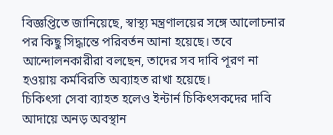বিজ্ঞপ্তিতে জানিয়েছে, স্বাস্থ্য মন্ত্রণালয়ের সঙ্গে আলোচনার পর কিছু সিদ্ধান্তে পরিবর্তন আনা হয়েছে। তবে আন্দোলনকারীরা বলছেন, তাদের সব দাবি পূরণ না হওয়ায় কর্মবিরতি অব্যাহত রাখা হয়েছে।
চিকিৎসা সেবা ব্যাহত হলেও ইন্টার্ন চিকিৎসকদের দাবি আদায়ে অনড় অবস্থান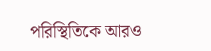পরিস্থিতিকে আরও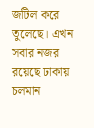জটিল করে তুলেছে। এখন সবার নজর রয়েছে ঢাকায় চলমান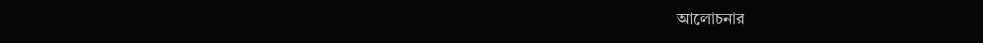আলোচনার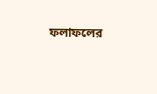ফলাফলের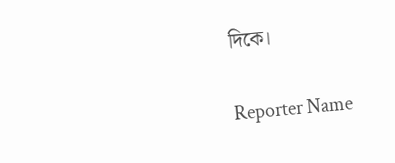দিকে।

Reporter Name